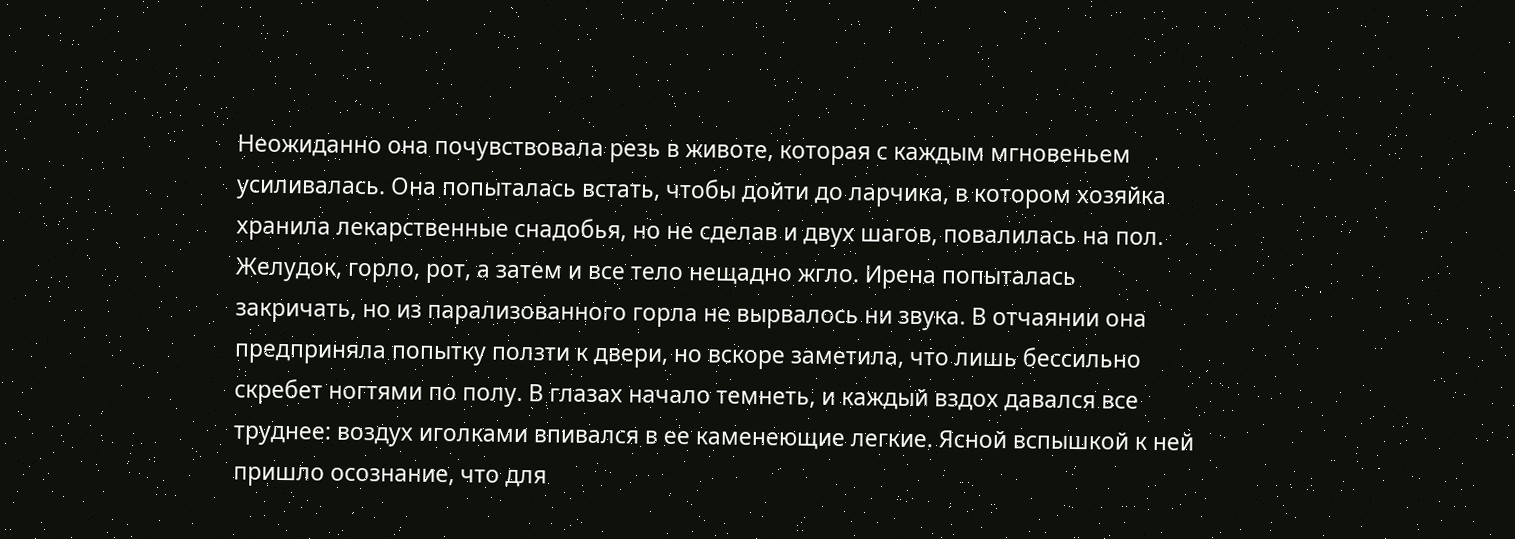Неожиданно она почувствовала резь в животе, которая с каждым мгновеньем усиливалась. Она попыталась встать, чтобы дойти до ларчика, в котором хозяйка хранила лекарственные снадобья, но не сделав и двух шагов, повалилась на пол. Желудок, горло, рот, а затем и все тело нещадно жгло. Ирена попыталась закричать, но из парализованного горла не вырвалось ни звука. В отчаянии она предприняла попытку ползти к двери, но вскоре заметила, что лишь бессильно скребет ногтями по полу. В глазах начало темнеть, и каждый вздох давался все труднее: воздух иголками впивался в ее каменеющие легкие. Ясной вспышкой к ней пришло осознание, что для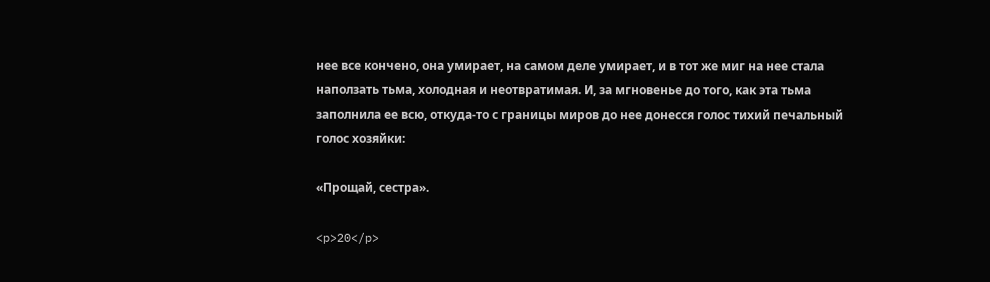нее все кончено, она умирает, на самом деле умирает, и в тот же миг на нее стала наползать тьма, холодная и неотвратимая. И, за мгновенье до того, как эта тьма заполнила ее всю, откуда-то с границы миров до нее донесся голос тихий печальный голос хозяйки:

«Прощай, сестра».

<p>20</p>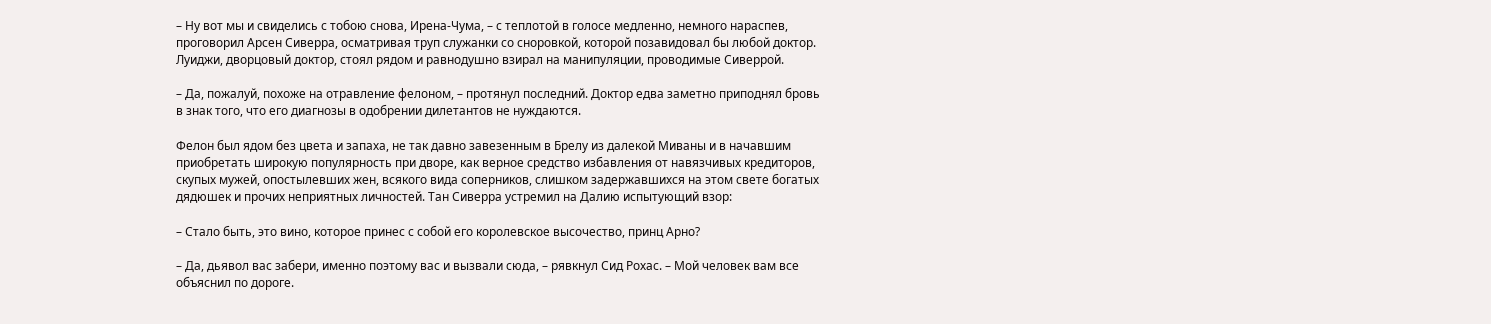– Ну вот мы и свиделись с тобою снова, Ирена-Чума, – с теплотой в голосе медленно, немного нараспев, проговорил Арсен Сиверра, осматривая труп служанки со сноровкой, которой позавидовал бы любой доктор. Луиджи, дворцовый доктор, стоял рядом и равнодушно взирал на манипуляции, проводимые Сиверрой.

– Да, пожалуй, похоже на отравление фелоном, – протянул последний. Доктор едва заметно приподнял бровь в знак того, что его диагнозы в одобрении дилетантов не нуждаются.

Фелон был ядом без цвета и запаха, не так давно завезенным в Брелу из далекой Миваны и в начавшим приобретать широкую популярность при дворе, как верное средство избавления от навязчивых кредиторов, скупых мужей, опостылевших жен, всякого вида соперников, слишком задержавшихся на этом свете богатых дядюшек и прочих неприятных личностей. Тан Сиверра устремил на Далию испытующий взор:

– Стало быть, это вино, которое принес с собой его королевское высочество, принц Арно?

– Да, дьявол вас забери, именно поэтому вас и вызвали сюда, – рявкнул Сид Рохас. – Мой человек вам все объяснил по дороге.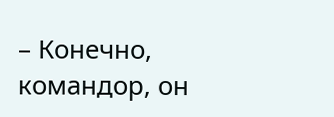– Конечно, командор, он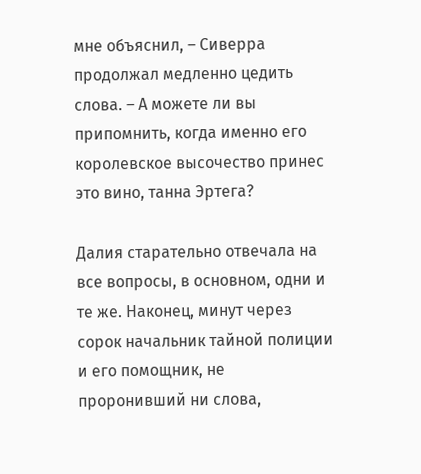мне объяснил, – Сиверра продолжал медленно цедить слова. – А можете ли вы припомнить, когда именно его королевское высочество принес это вино, танна Эртега?

Далия старательно отвечала на все вопросы, в основном, одни и те же. Наконец, минут через сорок начальник тайной полиции и его помощник, не проронивший ни слова,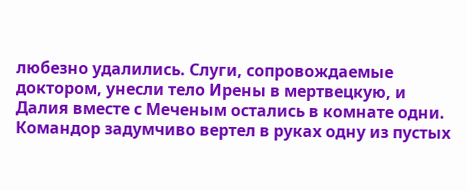любезно удалились. Слуги, сопровождаемые доктором, унесли тело Ирены в мертвецкую, и Далия вместе с Меченым остались в комнате одни. Командор задумчиво вертел в руках одну из пустых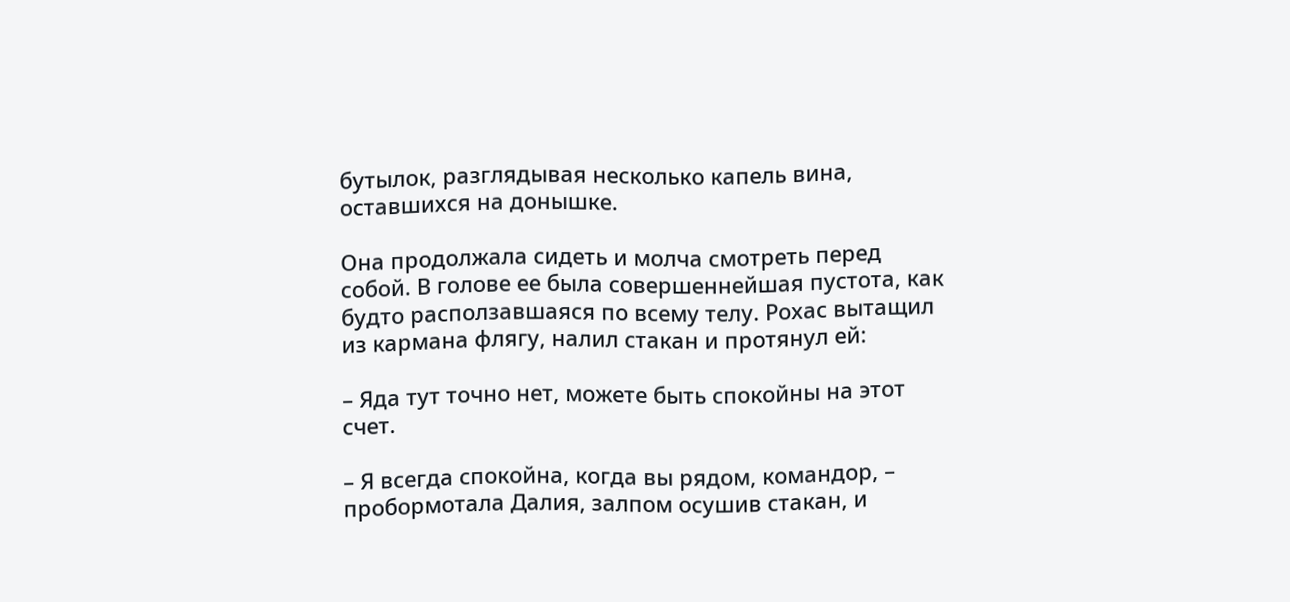бутылок, разглядывая несколько капель вина, оставшихся на донышке.

Она продолжала сидеть и молча смотреть перед собой. В голове ее была совершеннейшая пустота, как будто расползавшаяся по всему телу. Рохас вытащил из кармана флягу, налил стакан и протянул ей:

– Яда тут точно нет, можете быть спокойны на этот счет.

– Я всегда спокойна, когда вы рядом, командор, – пробормотала Далия, залпом осушив стакан, и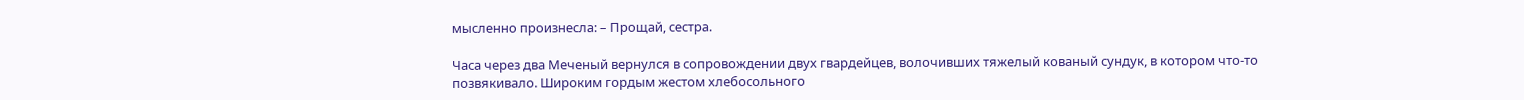мысленно произнесла: – Прощай, сестра.

Часа через два Меченый вернулся в сопровождении двух гвардейцев, волочивших тяжелый кованый сундук, в котором что-то позвякивало. Широким гордым жестом хлебосольного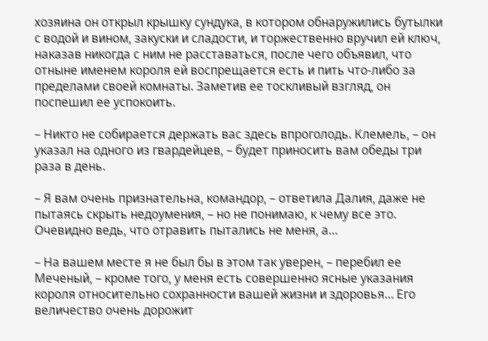хозяина он открыл крышку сундука, в котором обнаружились бутылки с водой и вином, закуски и сладости, и торжественно вручил ей ключ, наказав никогда с ним не расставаться, после чего объявил, что отныне именем короля ей воспрещается есть и пить что-либо за пределами своей комнаты. Заметив ее тоскливый взгляд, он поспешил ее успокоить.

– Никто не собирается держать вас здесь впроголодь. Клемель, – он указал на одного из гвардейцев, – будет приносить вам обеды три раза в день.

– Я вам очень признательна, командор, – ответила Далия, даже не пытаясь скрыть недоумения, – но не понимаю, к чему все это. Очевидно ведь, что отравить пытались не меня, а…

– На вашем месте я не был бы в этом так уверен, – перебил ее Меченый, – кроме того, у меня есть совершенно ясные указания короля относительно сохранности вашей жизни и здоровья… Его величество очень дорожит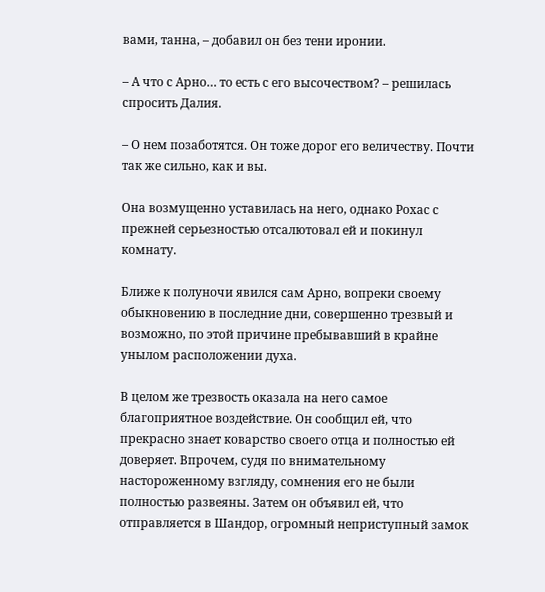вами, танна, – добавил он без тени иронии.

– А что с Арно… то есть с его высочеством? – решилась спросить Далия.

– О нем позаботятся. Он тоже дорог его величеству. Почти так же сильно, как и вы.

Она возмущенно уставилась на него, однако Рохас с прежней серьезностью отсалютовал ей и покинул комнату.

Ближе к полуночи явился сам Арно, вопреки своему обыкновению в последние дни, совершенно трезвый и возможно, по этой причине пребывавший в крайне унылом расположении духа.

В целом же трезвость оказала на него самое благоприятное воздействие. Он сообщил ей, что прекрасно знает коварство своего отца и полностью ей доверяет. Впрочем, судя по внимательному настороженному взгляду, сомнения его не были полностью развеяны. Затем он объявил ей, что отправляется в Шандор, огромный неприступный замок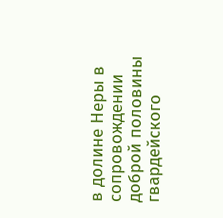в долине Неры в сопровождении доброй половины гвардейского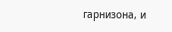гарнизона, и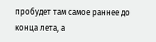пробудет там самое раннее до конца лета, а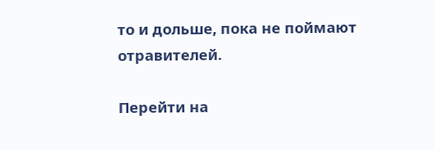то и дольше, пока не поймают отравителей.

Перейти на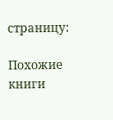страницу:

Похожие книги